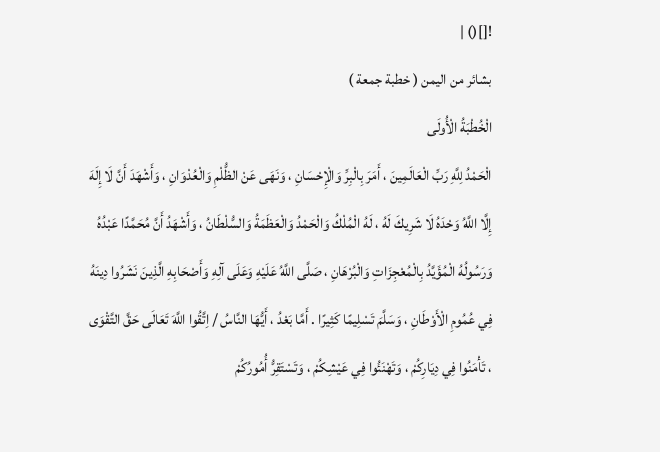![]() |
بشائر من اليمن ( خطبة جمعة )
الْخُطْبَةُ الْأُولَى
الْحَمْدُ لِلَّهِ رَبِّ الْعَالَمِينَ ، أَمَرَ بِالْبِرِّ وَالْإِحْسَانِ ، وَنَهَى عَنْ الظُّلْمِ وَالْعُدْوَانِ ، وَأَشْهَدَ أَنَّ لَا إِلَهَ إِلَّا اللَّهُ وَحْدَهُ لَا شَرِيكَ لَهُ ، لَهُ الْمُلْكُ وَالْحَمْدُ وَالْعَظَمَةُ وَالسُّلْطَانُ ، وَأَشْهَدُ أَنَّ مُحَمَّدًا عَبْدُهُ وَرَسُولُهُ الْمُؤَيَّدُ بِالْمُعْجِزَاتِ وَالْبُرْهَانِ ، صَلَّى اللَّهُ عَلَيْهِ وَعَلَى آلِهِ وَأَصْحَابِهِ الَّذِينَ نَشَرُوا دِينَهُ فِي عُمُومِ الْأَوْطَانِ ، وَسَلَّمَ تَسْلِيمًا كَثِيرًا . أَمَّا بَعْدُ ، أَيُّهَا النَّاسُ / اِتَّقُوا اللَّهَ تَعَالَى حَقَّ التَّقْوَى ، تَأْمَنُوا فِي دِيَارِكُمْ ، وَتَهْنَئُوا فِي عَيْشِكُمْ ، وَتَسْتَقِرُّ أُمُورُكُمْ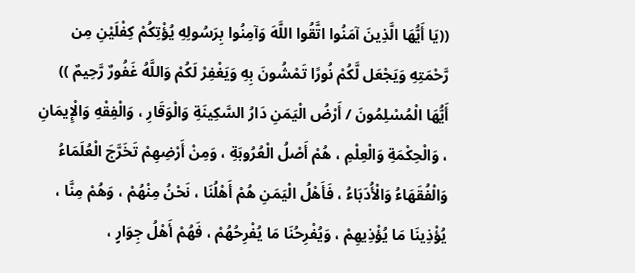((يَا أَيُّهَا الَّذِينَ آمَنُوا اتَّقُوا اللَّهَ وَآمِنُوا بِرَسُولِهِ يُؤْتِكُمْ كِفْلَيْنِ مِن رَّحْمَتِهِ وَيَجْعَل لَّكُمْ نُورًا تَمْشُونَ بِهِ وَيَغْفِرْ لَكُمْ وَاللَّهُ غَفُورٌ رَّحِيمٌ )) أَيُّهَا الْمُسْلِمُونَ / أَرْضُ الْيَمَنِ دَارُ السَّكِينَةِ وَالْوَقَارِ ، وَالْفِقْهِ وَالْإِيمَانِ ، وَالْحِكْمَةِ وَالْعِلْمِ ، هُمْ أَصْلُ الْعُرُوبَةِ ، وَمِنْ أَرْضِهِمْ تَخَرَّجَ الْعُلَمَاءُ وَالْفُقَهَاءُ وَالْأُدَبَاءُ ، فَأَهْلُ الْيَمَنِ هُمْ أَهْلُنَا ، نَحْنُ مِنْهُمْ ، وَهُمْ مِنَّا ، يُؤْذِينَا مَا يُؤْذِيهِمْ ، وَيُفْرِحُنَا مَا يُفْرِحُهُمْ ، فَهُمْ أَهْلُ جِوَارٍ ،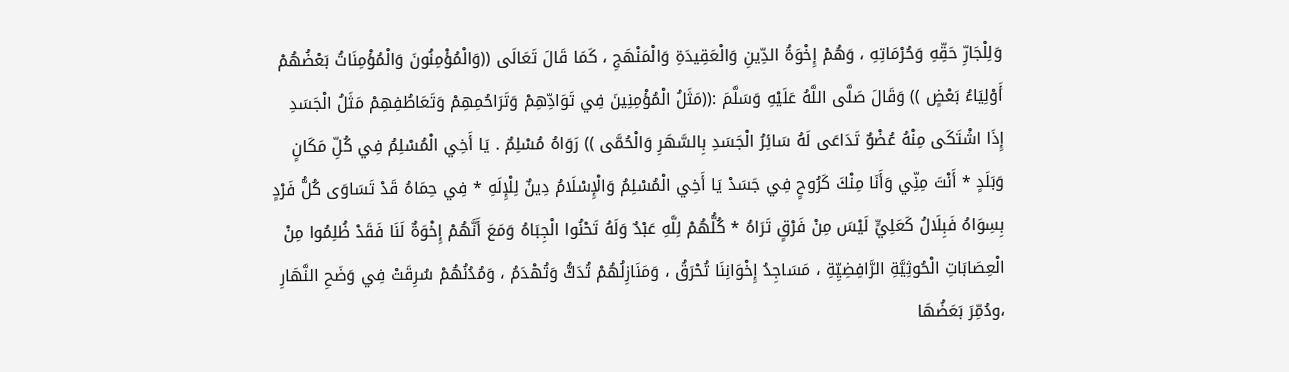وَلِلْجَارِّ حَقِّهِ وَحُرْمَاتِهِ ، وَهُمْ إِخْوَةُ الدِّينِ وَالْعَقِيدَةِ وَالْمَنْهَجِ ، كَمَا قَالَ تَعَالَى ((وَالْمُؤْمِنُونَ وَالْمُؤْمِنَاتُ بَعْضُهُمْ أَوْلِيَاءُ بَعْضٍ )) وَقَالَ صَلَّى اللَّهُ عَلَيْهِ وَسَلَّمَ :((مَثَلُ الْمُؤْمِنِينَ فِي تَوَادِّهِمْ وَتَرَاحُمِهِمْ وَتَعَاطُفِهِمْ مَثَلُ الْجَسَدِ إِذَا اشْتَكَى مِنْهُ عُضْوٌ تَدَاعَى لَهُ سَائِرُ الْجَسَدِ بِالسَّهَرِ وَالْحُمَّى )) رَوَاهُ مُسْلِمٌ . يَا أَخِي الْمُسْلِمُ فِي كُلِّ مَكَانٍ وَبَلَدٍ * أَنْتَ مِنِّي وَأَنَا مِنْكَ كَرُوحٍ فِي جَسَدْ يَا أَخِي الْمُسْلِمُ وَالْإِسْلَامُ دِينٌ لِلْإِلَهِ * فِي حِمَاهُ قَدْ تَسَاوَى كُلُّ فَرْدٍ بِسِوَاهُ فَبِلَالُ كَعَلِيٍّ لَيْسَ مِنْ فَرْقٍ تَرَاهُ * كُلُّهُمْ لِلَّهِ عَبْدٌ وَلَهُ تَحْنُوا الْجِبَاهُ وَمَعَ أَنَّهُمْ إِخْوَةٌ لَنَا فَقَدْ ظُلِمُوا مِنْ الْعِصَابَاتِ الْحُوثِيَّةِ الرَّافِضِيِّةِ ، مَسَاجِدُ إِخْوَانِنَا تُحْرَقُ ، وَمَنَازِلُهُمْ تُدَكُّ وَتُهْدَمُ ، وَمُدُنُهُمْ سُرِقَتْ فِي وَضَحِ النَّهَارِ ،ودُمِّرَ بَعَضُهَا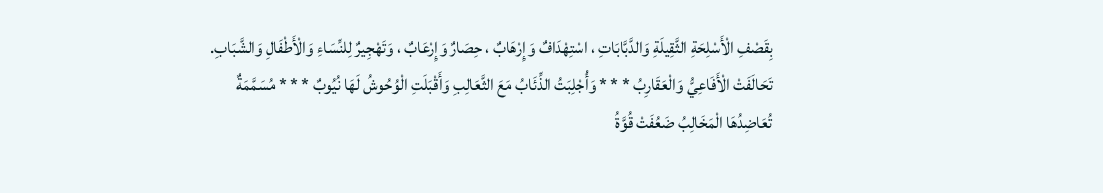بِقَصْفِ الْأَسْلِحَةِ الثَّقِيلَةِ وَالدَّبَّابَاتِ ، اسْتِهْدَافٌ وَإِرْهَابٌ ، حِصَارٌ وَإِرْعَابٌ ، وَتَهْجِيرٌ لِلنِّسَاءِ وَالْأَطْفَالِ وَالشَّبَابِ. تَحَالَفَتْ الْأَفَاعِيُّ وَالْعَقَارِبُ * * * وَأُجْلِبَتُ الذِّئَابُ مَعَ الثَّعَالِبِ وَأَقْبَلَتِ الْوُحُوشُ لَهَا نُيُوبٌ * * * مُسَمَّمَةٌ تُعَاضِدُهَا الْمَخَالِبُ ضَعُفَتْ قُوَّةُ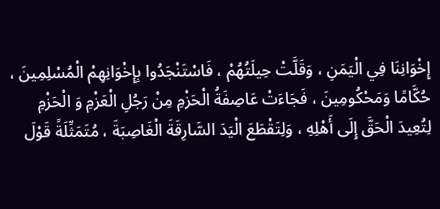إِخْوَانِنَا فِي الْيَمَنِ ، وَقَلَّتْ حِيلَتُهُمْ ، فَاسْتَنْجَدُوا بِإِخْوَانِهِمْ الْمُسْلِمِينَ ، حُكَّامًا وَمَحْكُومِينَ ، فَجَاءَتْ عَاصِفَةُ الْحَزْمِ مِنْ رَجُلِ الْعَزْمِ وَ الْحَزْمِ لِتُعِيدَ الْحَقَّ إِلَى أَهْلِهِ ، وَلِتَقْطَعَ الْيَدَ السَّارِقَةَ الْغَاصِبَةَ ، مُتَمَثِّلَةً قَوْلَ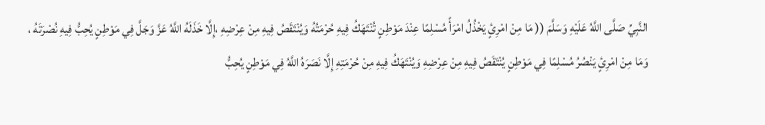النَّبِيِّ صَلَّى اللَّهُ عَلَيْهِ وَسَلَّمَ (( مَا مِنْ امْرِئٍ يَخْذُلُ امْرَأً مُسْلِمًا عِنْدَ مَوْطِنٍ تُنْتَهَكُ فِيهِ حُرْمَتُهُ وَيُنْتَقَصُ فِيهِ مِنْ عِرْضِهِ ،إِلَّا خَذَلَهُ اللَّهُ عَزَّ وَجَلَّ فِي مَوْطِنٍ يُحِبُّ فِيهِ نُصْرَتَهُ ، وَمَا مِنْ امْرِئٍ يَنْصُرُ مُسْلِمًا فِي مَوْطِنٍ يُنْتَقَصُ فِيهِ مِنْ عِرْضِهِ وَيُنْتَهَكُ فِيهِ مِنْ حُرْمَتِهِ إِلَّا نَصَرَهُ اللَّهُ فِي مَوْطِنٍ يُحِبُّ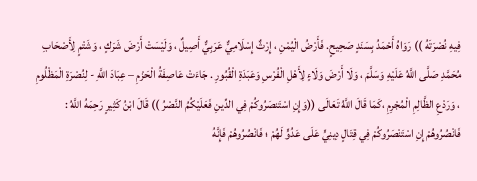فِيهِ نُصْرَتَهُ )) رَوَاهُ أَحْمَدُ بِسَنَدٍ صَحِيحٍ. فَأَرْضُ الْيُمْنِ ، إِرْثٌ إِسْلَامِيٌّ عَرَبِيٌّ أَصِيلٌ ، وَلَيْسَتْ أَرْضَ شَرَكٍ ، وَشَتْمٍ لِأَصْحَابِ مُحَمَّدِ صَلَّى اللَّهُ عَلَيْهِ وَسَلَّمَ ، وَلَا أَرْضَ وَلَاءٍ لِأَهْلِ الْفُرْسِ وَعَبَدَةِ الْقُبُورِ . جَاءَتْ عَاصِفَةُ الْحَزْمِ – عِبَادَ اللَّهِ - لِنُصْرَةِ الْمَظْلُومِ ، وَرَدْعِ الظَّالِمِ الْمُجْرِمِ ،كَمَا قَالَ اللَّهُ تَعَالَى ((وَإِنِ اسْتَنصَرُوكُمْ فِي الدِّينِ فَعَلَيْكُمُ النَّصْرُ )) قَالَ ابْنُ كَثِيرٍ رَحِمَهُ اللَّهُ : فَانْصُرُوهُمْ إِنِ اسْتَنْصَرُوكُمْ فِي قِتَالٍ دِينِيٍّ عَلَى عَدُوٍّ لَهُمْ ؛ فَانْصُرُوهُمْ فَإِنَّهُ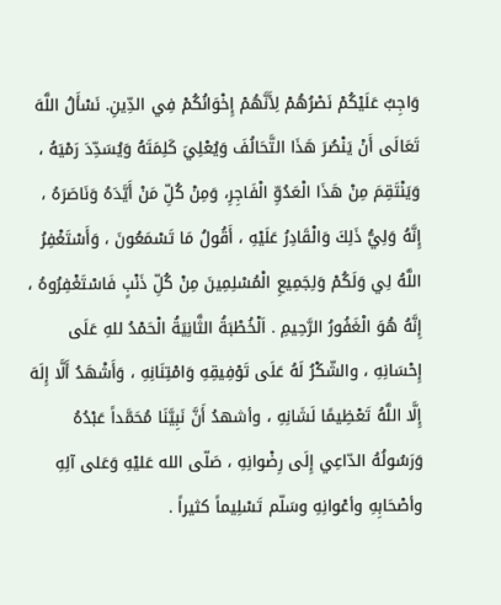وَاجِبٌ عَلَيْكُمْ نَصْرُهُمْ لِأَنَّهُمْ إِخْوَانُكُمْ فِي الدِّينِ. نَسْأَلُ اللَّهَ تَعَالَى أَنْ يَنْصُرَ هَذَا التَّحَالُفَ وَيُعْلِيَ كَلِمَتَهُ وَيُسَدِّدَ رَمْيَهُ ، وَيَنْتَقِمَ مِنْ هَذَا الْعَدُوِّ الْفَاجِرِ، وَمِنْ كُلِّ مَنْ أَيَّدَهُ وَنَاصَرَهُ ، إِنَّهُ وَلِيُّ ذَلِكَ وَالْقَادِرُ عَلَيْهِ ، أَقُولُ مَا تَسْمَعُونَ ، وَأَسْتَغْفِرُ اللَّهُ لِي وَلَكُمْ وَلِجَمِيعِ الْمُسْلِمِينَ مِنْ كُلِّ ذَنْبٍ فَاسْتَغْفِرُوهُ ، إِنَّهُ هُوَ الْغَفُورُ الرَّحِيمِ . اَلْخُطْبَةُ الثَّانِيَةُ الْحَمْدُ للهِ عَلَى إِحْسَانِهِ ، والشّكْرُ لَهُ عَلَى تَوْفِيقِهِ وَامْتِنَانِهِ ، وَأَشْهَدُ أَلَّا إِلَهَ إِلَّا اللَّهُ تَعْظِيمًا لَشَانِهِ ، وأشهدُ أَنَّ نَبِيَّنَا مُحَمَّداً عَبْدُهُ وَرَسُولُهُ الدّاعِي إِلَى رِضْوانِهِ ، صَلّى الله عَليْهِ وَعَلى آلِهِ وأصْحَابِهِ وأعْوانِهِ وسَلّم تَسْلِيماً كثيراً .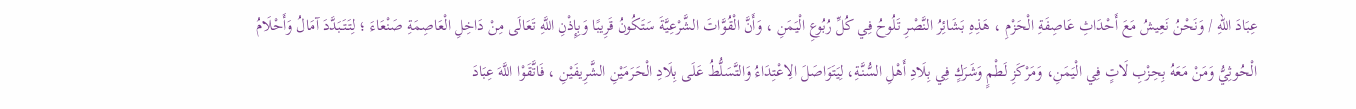عِبَادَ اللهِ / وَنَحْنُ نَعِيشُ مَعَ أَحْدَاثِ عَاصِفَةِ الْحَزْمِ ، هَذِهِ بَشَائِرُ النَّصْرِ تَلُوحُ فِي كُلِّ رُبُوعِ الْيَمَنِ ، وَأَنَّ الْقُوَّاتَ الشَّرْعِيَّةَ سَتَكُونُ قَرِيبًا وَبِإِذْنِ اللَّهِ تَعَالَى مِنْ دَاخِلِ الْعَاصِمَةِ صَنْعَاءَ ؛ لِتَتَبَدَّدَ آمَالُ وَأَحْلَامُ الْحُوثِيُّ وَمَنْ مَعَهُ بِحِزْبِ لَاتٍ فِي الْيَمَنِ، وَمَرْكَزِ لَطْمٍ وَشَرَكٍ فِي بِلَادِ أَهْلِ السُّنَّةِ، لِيَتَوَاصَلَ الِاعْتِدَاءُ وَالتَّسَلُّطُ عَلَى بِلَادِ الْحَرَمَيْنِ الشَّرِيفَيْنِ ، فَاتَّقَوْا اللَّهَ عِبَادَ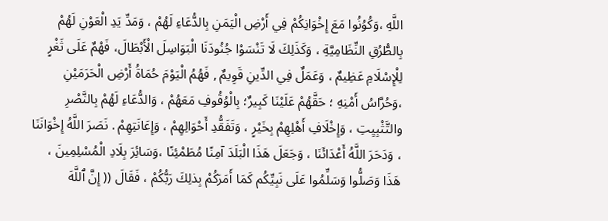اللَّهِ ،وَكُوُنُوا مَعَ إِخْوَانِكُمْ فِي أَرْضِ الْيَمَنِ بِالدُّعَاءِ لَهُمْ ، وَمَدِّ يَدِ الْعَوْنِ لَهُمْ بِالطُّرُقِ النِّظَامِيَّةِ ، وَكَذَلِكَ لَا تَنْسَوْا جُنُودَنَا الْبَوَاسِلَ الْأَبْطَالَ، فَهْمٌ عَلَى ثَغْرٍ لِلْإِسْلَامِ عَظِيمٌ ، وَعَمَلٌ فِي الدِّينِ قَوِيمٌ , فَهُمُ الْيَوْمَ حُمَاةُ أَرْضِ الْحَرَمَيْنِ ،وَحُرَّاسُ أَمْنِهِ ؛ حَقَّهُمْ عَلَيْنَا كَبِيرٌ؛ بِالْوُقُوفِ مَعَهُمْ ، وَالدُّعَاءِ لَهُمْ بِالنَّصْرِ والتَّثْبِيِتِ ، وَإِخْلَافِ أَهْلِهِمْ بِخَيْرٍ ، وَتَفَقُّدِ أَحْوَالِهِمْ ، وَإِعَانَتِهِمْ . نَصَرَ اللَّهُ إِخْوَانَنَا ، وَدَحَرَ اللَّهُ أَعْدَائَنَا ، وَجَعَلَ هَذَا الْبَلَدَ آمِنًا مُطَمْئِنًا ،وَسَائِرَ بِلَادِ الْمُسْلِمِينَ ، هَذَا وَصَلُّوا وَسَلِّمُوا عَلَى نَبِيِّكُم كَمَا أَمَرَكُمْ بِذلِكَ رَبُّكُمْ ، فَقَالَ (( إِنَّ ٱللَّهَ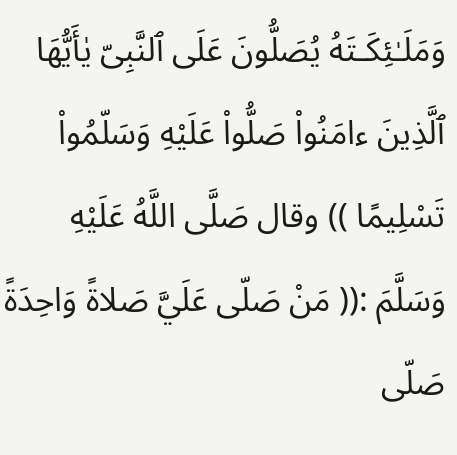وَمَلَـٰئِكَـتَهُ يُصَلُّونَ عَلَى ٱلنَّبِىّ يٰأَيُّهَا ٱلَّذِينَ ءامَنُواْ صَلُّواْ عَلَيْهِ وَسَلّمُواْ تَسْلِيمًا )) وقال صَلَّى اللَّهُ عَلَيْهِ وَسَلَّمَ :(( مَنْ صَلّى عَلَيَّ صَلاةً وَاحِدَةً صَلّى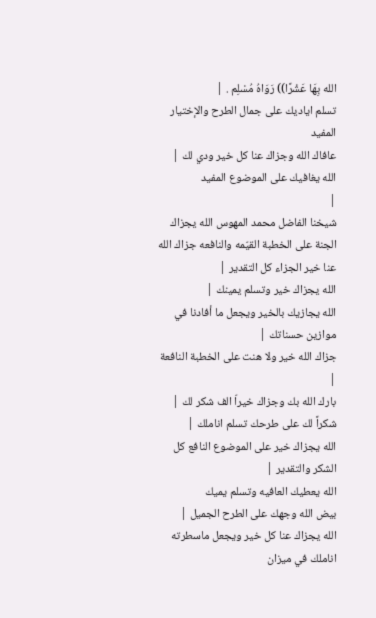الله بِهَا عَشْرًا)) رَوَاهُ مُسْلِم . |
تسلم اياديك على جمال الطرح والإختيار المفيد
عافاك الله وجزاك عنا كل خير ودي لك |
الله يغافيك على الموضوع المفيد
|
شيخنا الفاضل محمد المهوس الله يجزاك الجنة على الخطبة القيّمه والنافعه جزاك الله عنا خير الجزاء كل التقدير |
الله يجزاك خير وتسلم يمينك |
الله يجازيك بالخير ويجعل ما أفادنا في موازين حسناتك |
جزاك الله خير ولا هنت على الخطبة النافعة |
بارك الله بك وجزاك خيراّ الف شكر لك |
شكراً لك على طرحك تسلم اناملك |
الله يجزاك خير على الموضوع النافع كل الشكر والتقدير |
الله يعطيك العافيه وتسلم يميك
بيض الله وجهك على الطرح الجميل |
الله يجزاك عنا كل خير ويجعل ماسطرته اناملك في ميزان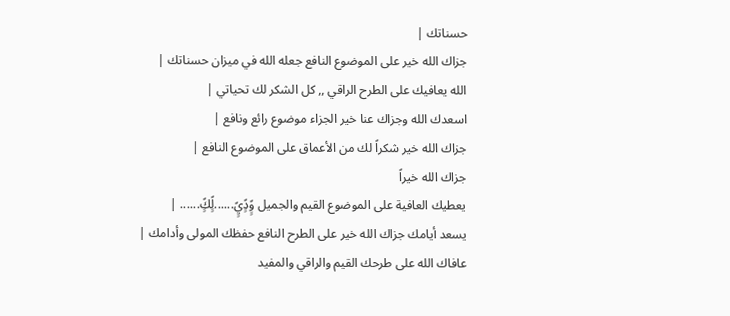حسناتك |
جزاك الله خير على الموضوع النافع جعله الله في ميزان حسناتك |
الله يعافيك على الطرح الراقي ,, كل الشكر لك تحياتي |
اسعدك الله وجزاك عنا خير الجزاء موضوع رائع ونافع |
جزاك الله خير شكراً لك من الأعماق على الموضوع النافع |
جزاك الله خيراً
يعطيك العافية على الموضوع القيم والجميل وًٍدًٍيًٍ......لًٍكًٍ...... |
يسعد أيامك جزاك الله خير على الطرح النافع حفظك المولى وأدامك |
عافاك الله على طرحك القيم والراقي والمفيد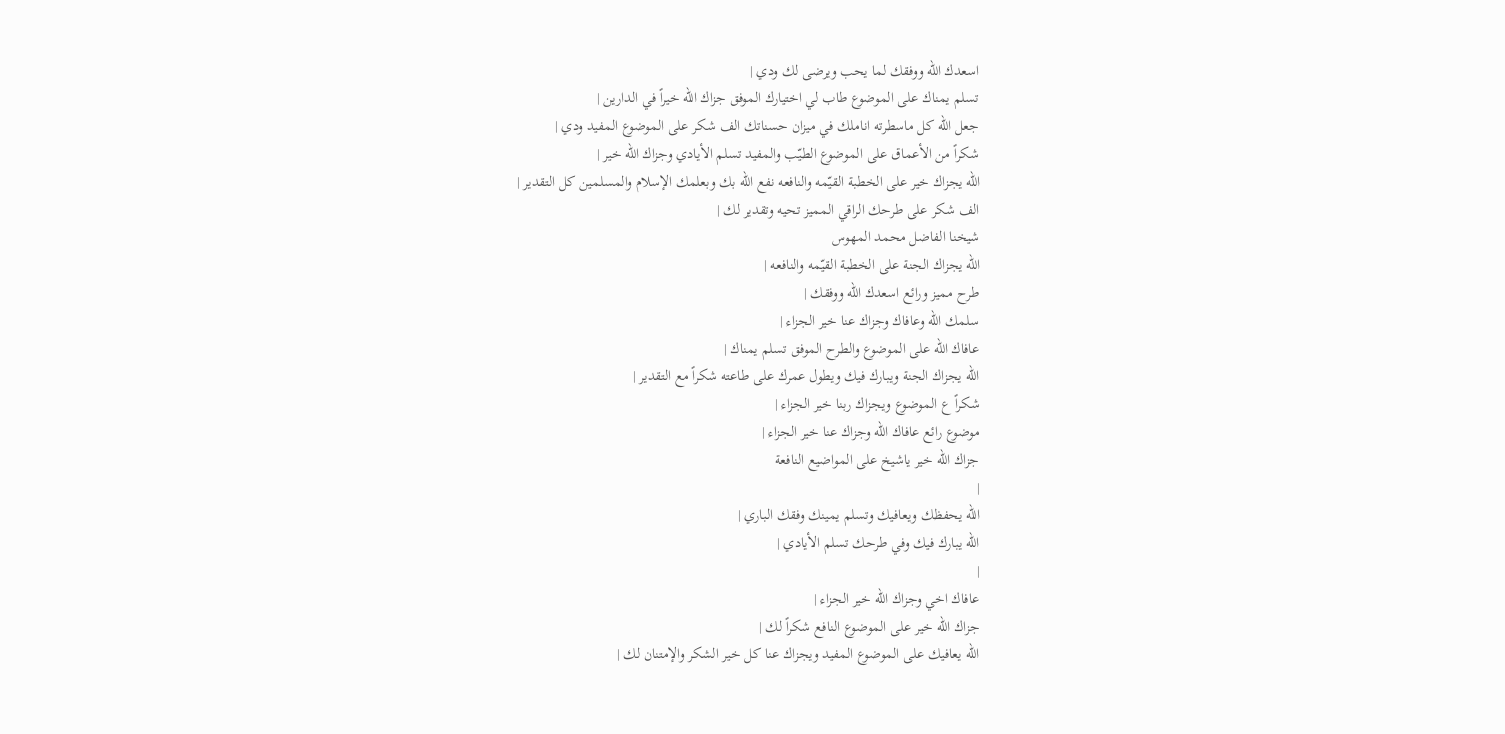اسعدك الله ووفقك لما يحب ويرضى لك ودي |
تسلم يمناك على الموضوع طاب لي اختيارك الموفق جزاك الله خيراً في الدارين |
جعل الله كل ماسطرته اناملك في ميزان حسناتك الف شكر على الموضوع المفيد ودي |
شكراً من الأعماق على الموضوع الطيّب والمفيد تسلم الأيادي وجزاك الله خير |
الله يجزاك خير على الخطبة القيّمه والنافعه نفع الله بك وبعلمك الإسلام والمسلمين كل التقدير |
الف شكر على طرحك الراقي المميز تحيه وتقدير لك |
شيخنا الفاضل محمد المهوس
الله يجزاك الجنة على الخطبة القيّمه والنافعه |
طرح مميز ورائع اسعدك الله ووفقك |
سلمك الله وعافاك وجزاك عنا خير الجزاء |
عافاك الله على الموضوع والطرح الموفق تسلم يمناك |
الله يجزاك الجنة ويبارك فيك ويطول عمرك على طاعته شكراً مع التقدير |
شكراً ع الموضوع ويجزاك ربنا خير الجزاء |
موضوع رائع عافاك الله وجزاك عنا خير الجزاء |
جزاك الله خير ياشيخ على المواضيع النافعة
|
الله يحفظك ويعافيك وتسلم يمينك وفقك الباري |
الله يبارك فيك وفي طرحك تسلم الأيادي |
|
عافاك اخي وجزاك الله خير الجزاء |
جزاك الله خير على الموضوع النافع شكراً لك |
الله يعافيك على الموضوع المفيد ويجزاك عنا كل خير الشكر والإمتنان لك |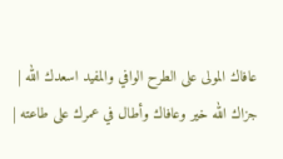عافاك المولى على الطرح الوافي والمفيد اسعدك الله |
جزاك الله خير وعافاك وأطال في عمرك على طاعته |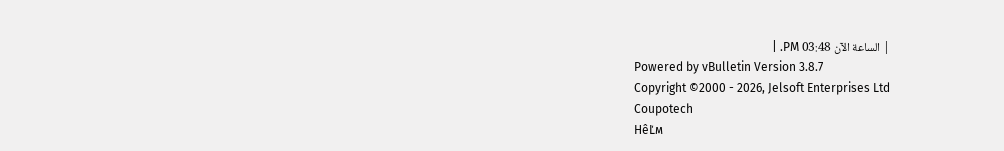| الساعة الآن 03:48 PM. |
Powered by vBulletin Version 3.8.7
Copyright ©2000 - 2026, Jelsoft Enterprises Ltd
Coupotech
HêĽм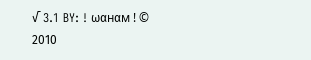√ 3.1 BY: ! ωαнαм ! © 2010